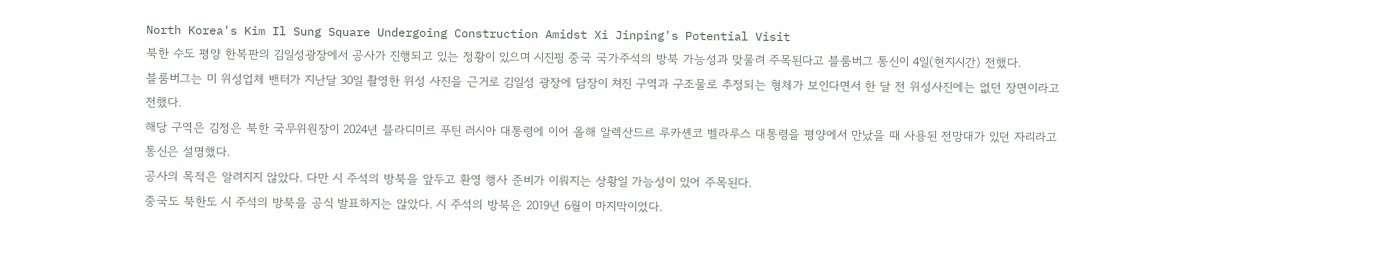North Korea's Kim Il Sung Square Undergoing Construction Amidst Xi Jinping's Potential Visit
북한 수도 평양 한복판의 김일성광장에서 공사가 진행되고 있는 정황이 있으며 시진핑 중국 국가주석의 방북 가능성과 맞물려 주목된다고 블룸버그 통신이 4일(현지시간) 전했다.
블룸버그는 미 위성업체 밴터가 지난달 30일 촬영한 위성 사진을 근거로 김일성 광장에 담장이 쳐진 구역과 구조물로 추정되는 형체가 보인다면서 한 달 전 위성사진에는 없던 장면이라고 전했다.
해당 구역은 김정은 북한 국무위원장이 2024년 블라디미르 푸틴 러시아 대통령에 이어 올해 알렉산드르 루카셴코 벨라루스 대통령을 평양에서 만났을 때 사용된 전망대가 있던 자리라고 통신은 설명했다.
공사의 목적은 알려지지 않았다. 다만 시 주석의 방북을 앞두고 환영 행사 준비가 이뤄지는 상황일 가능성이 있어 주목된다.
중국도 북한도 시 주석의 방북을 공식 발표하지는 않았다. 시 주석의 방북은 2019년 6월이 마지막이었다.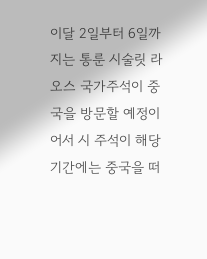이달 2일부터 6일까지는 통룬 시술릿 라오스 국가주석이 중국을 방문할 예정이어서 시 주석이 해당 기간에는 중국을 떠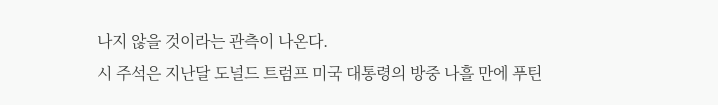나지 않을 것이라는 관측이 나온다.
시 주석은 지난달 도널드 트럼프 미국 대통령의 방중 나흘 만에 푸틴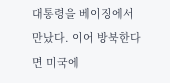대통령을 베이징에서 만났다. 이어 방북한다면 미국에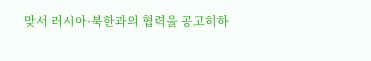맞서 러시아·북한과의 협력을 공고히하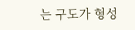는 구도가 형성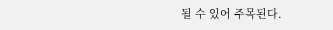될 수 있어 주목된다.